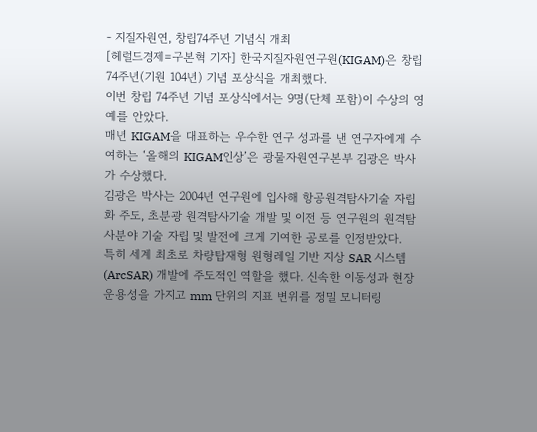- 지질자원연, 창립74주년 기념식 개최
[헤럴드경제=구본혁 기자] 한국지질자원연구원(KIGAM)은 창립 74주년(기원 104년) 기념 포상식을 개최했다.
이번 창립 74주년 기념 포상식에서는 9명(단체 포함)이 수상의 영예를 안았다.
매년 KIGAM을 대표하는 우수한 연구 성과를 낸 연구자에게 수여하는 ‘올해의 KIGAM인상’은 광물자원연구본부 김광은 박사가 수상했다.
김광은 박사는 2004년 연구원에 입사해 항공원격탐사기술 자립화 주도, 초분광 원격탐사기술 개발 및 이전 등 연구원의 원격탐사분야 기술 자립 및 발전에 크게 기여한 공로를 인정받았다.
특히 세계 최초로 차량탑재형 원형레일 기반 지상 SAR 시스템(ArcSAR) 개발에 주도적인 역할을 했다. 신속한 이동성과 현장 운용성을 가지고 mm 단위의 지표 변위를 정밀 모니터링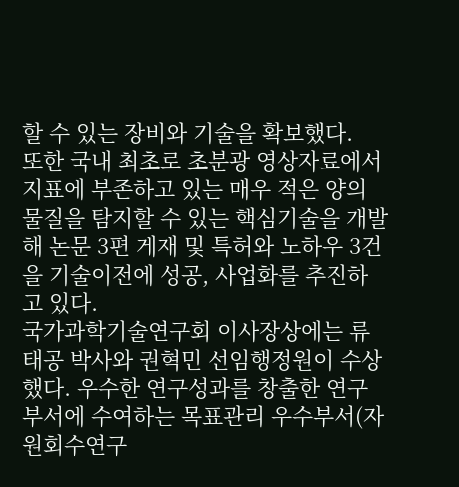할 수 있는 장비와 기술을 확보했다.
또한 국내 최초로 초분광 영상자료에서 지표에 부존하고 있는 매우 적은 양의 물질을 탐지할 수 있는 핵심기술을 개발해 논문 3편 게재 및 특허와 노하우 3건을 기술이전에 성공, 사업화를 추진하고 있다.
국가과학기술연구회 이사장상에는 류태공 박사와 권혁민 선임행정원이 수상했다. 우수한 연구성과를 창출한 연구부서에 수여하는 목표관리 우수부서(자원회수연구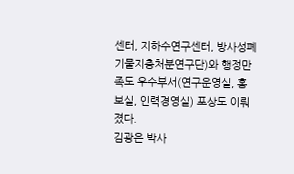센터, 지하수연구센터, 방사성폐기물지층처분연구단)와 행정만족도 우수부서(연구운영실, 홍보실, 인력경영실) 포상도 이뤄졌다.
김광은 박사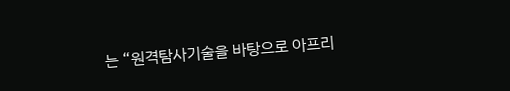는 “원격탐사기술을 바탕으로 아프리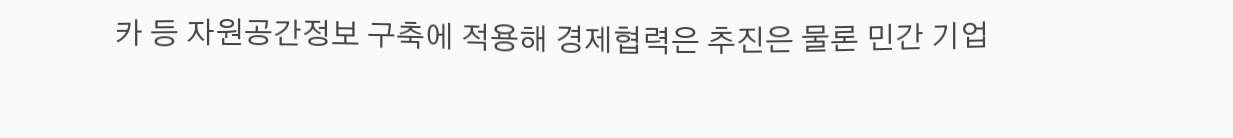카 등 자원공간정보 구축에 적용해 경제협력은 추진은 물론 민간 기업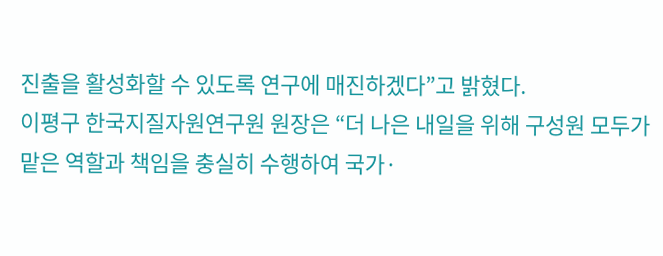진출을 활성화할 수 있도록 연구에 매진하겠다”고 밝혔다.
이평구 한국지질자원연구원 원장은 “더 나은 내일을 위해 구성원 모두가 맡은 역할과 책임을 충실히 수행하여 국가·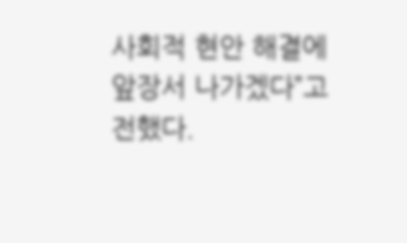사회적 현안 해결에 앞장서 나가겠다”고 전했다.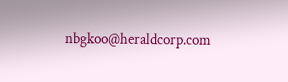nbgkoo@heraldcorp.com